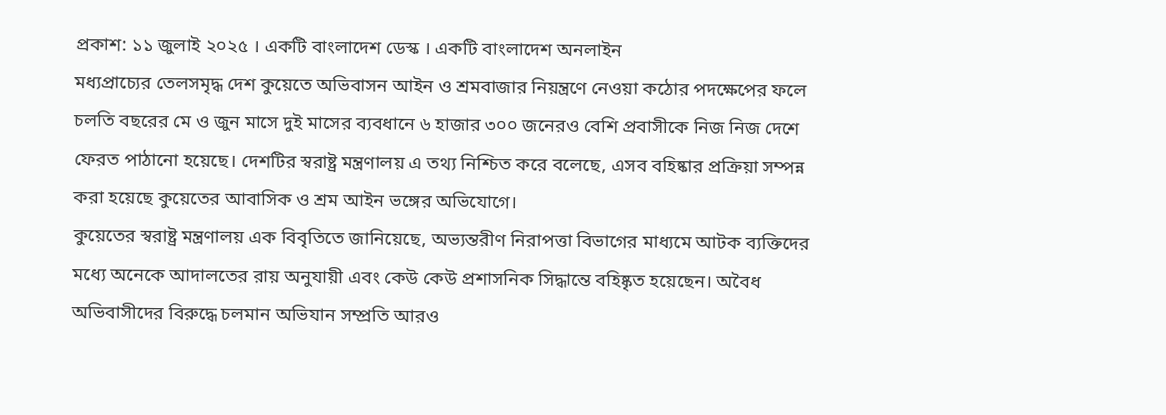প্রকাশ: ১১ জুলাই ২০২৫ । একটি বাংলাদেশ ডেস্ক । একটি বাংলাদেশ অনলাইন
মধ্যপ্রাচ্যের তেলসমৃদ্ধ দেশ কুয়েতে অভিবাসন আইন ও শ্রমবাজার নিয়ন্ত্রণে নেওয়া কঠোর পদক্ষেপের ফলে চলতি বছরের মে ও জুন মাসে দুই মাসের ব্যবধানে ৬ হাজার ৩০০ জনেরও বেশি প্রবাসীকে নিজ নিজ দেশে ফেরত পাঠানো হয়েছে। দেশটির স্বরাষ্ট্র মন্ত্রণালয় এ তথ্য নিশ্চিত করে বলেছে, এসব বহিষ্কার প্রক্রিয়া সম্পন্ন করা হয়েছে কুয়েতের আবাসিক ও শ্রম আইন ভঙ্গের অভিযোগে।
কুয়েতের স্বরাষ্ট্র মন্ত্রণালয় এক বিবৃতিতে জানিয়েছে, অভ্যন্তরীণ নিরাপত্তা বিভাগের মাধ্যমে আটক ব্যক্তিদের মধ্যে অনেকে আদালতের রায় অনুযায়ী এবং কেউ কেউ প্রশাসনিক সিদ্ধান্তে বহিষ্কৃত হয়েছেন। অবৈধ অভিবাসীদের বিরুদ্ধে চলমান অভিযান সম্প্রতি আরও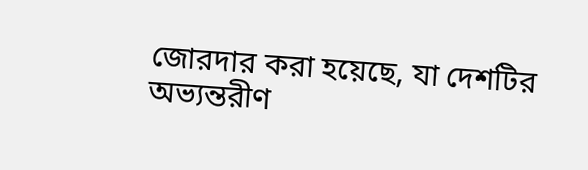জোরদার করা হয়েছে, যা দেশটির অভ্যন্তরীণ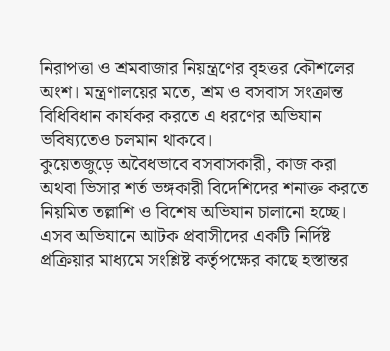নিরাপত্তা ও শ্রমবাজার নিয়ন্ত্রণের বৃহত্তর কৌশলের অংশ। মন্ত্রণালয়ের মতে, শ্রম ও বসবাস সংক্রান্ত বিধিবিধান কার্যকর করতে এ ধরণের অভিযান ভবিষ্যতেও চলমান থাকবে।
কুয়েতজুড়ে অবৈধভাবে বসবাসকারী, কাজ করা অথবা ভিসার শর্ত ভঙ্গকারী বিদেশিদের শনাক্ত করতে নিয়মিত তল্লাশি ও বিশেষ অভিযান চালানো হচ্ছে। এসব অভিযানে আটক প্রবাসীদের একটি নির্দিষ্ট প্রক্রিয়ার মাধ্যমে সংশ্লিষ্ট কর্তৃপক্ষের কাছে হস্তান্তর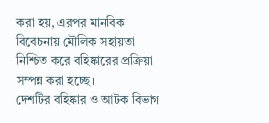করা হয়, এরপর মানবিক বিবেচনায় মৌলিক সহায়তা নিশ্চিত করে বহিষ্কারের প্রক্রিয়া সম্পন্ন করা হচ্ছে।
দেশটির বহিষ্কার ও আটক বিভাগ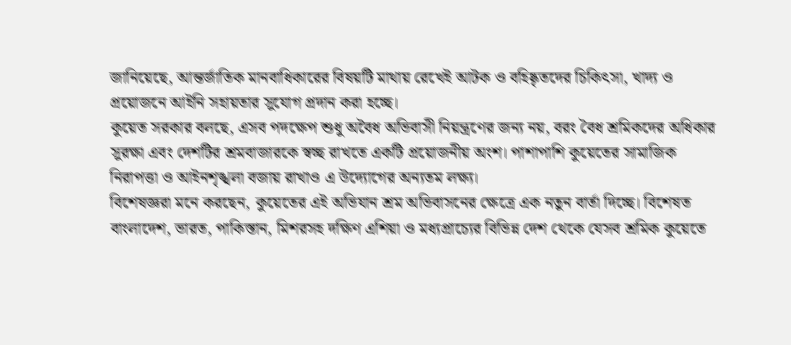জানিয়েছে, আন্তর্জাতিক মানবাধিকারের বিষয়টি মাথায় রেখেই আটক ও বহিষ্কৃতদের চিকিৎসা, খাদ্য ও প্রয়োজনে আইনি সহায়তার সুযোগ প্রদান করা হচ্ছে।
কুয়েত সরকার বলছে, এসব পদক্ষেপ শুধু অবৈধ অভিবাসী নিয়ন্ত্রণের জন্য নয়, বরং বৈধ শ্রমিকদের অধিকার সুরক্ষা এবং দেশটির শ্রমবাজারকে স্বচ্ছ রাখতে একটি প্রয়োজনীয় অংশ। পাশাপাশি কুয়েতের সামাজিক নিরাপত্তা ও আইনশৃঙ্খলা বজায় রাখাও এ উদ্যোগের অন্যতম লক্ষ্য।
বিশেষজ্ঞরা মনে করছেন, কুয়েতের এই অভিযান শ্রম অভিবাসনের ক্ষেত্রে এক নতুন বার্তা দিচ্ছে। বিশেষত বাংলাদেশ, ভারত, পাকিস্তান, মিশরসহ দক্ষিণ এশিয়া ও মধ্যপ্রাচ্যের বিভিন্ন দেশ থেকে যেসব শ্রমিক কুয়েতে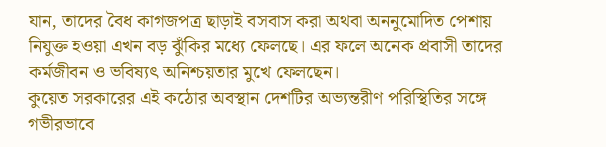যান, তাদের বৈধ কাগজপত্র ছাড়াই বসবাস করা অথবা অননুমোদিত পেশায় নিযুক্ত হওয়া এখন বড় ঝুঁকির মধ্যে ফেলছে। এর ফলে অনেক প্রবাসী তাদের কর্মজীবন ও ভবিষ্যৎ অনিশ্চয়তার মুখে ফেলছেন।
কুয়েত সরকারের এই কঠোর অবস্থান দেশটির অভ্যন্তরীণ পরিস্থিতির সঙ্গে গভীরভাবে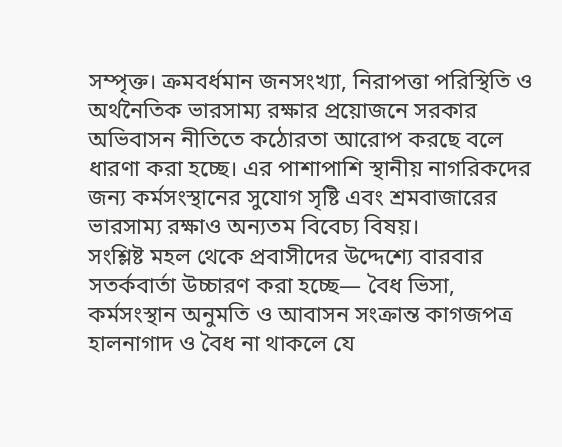সম্পৃক্ত। ক্রমবর্ধমান জনসংখ্যা, নিরাপত্তা পরিস্থিতি ও অর্থনৈতিক ভারসাম্য রক্ষার প্রয়োজনে সরকার অভিবাসন নীতিতে কঠোরতা আরোপ করছে বলে ধারণা করা হচ্ছে। এর পাশাপাশি স্থানীয় নাগরিকদের জন্য কর্মসংস্থানের সুযোগ সৃষ্টি এবং শ্রমবাজারের ভারসাম্য রক্ষাও অন্যতম বিবেচ্য বিষয়।
সংশ্লিষ্ট মহল থেকে প্রবাসীদের উদ্দেশ্যে বারবার সতর্কবার্তা উচ্চারণ করা হচ্ছে— বৈধ ভিসা, কর্মসংস্থান অনুমতি ও আবাসন সংক্রান্ত কাগজপত্র হালনাগাদ ও বৈধ না থাকলে যে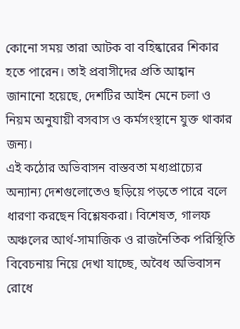কোনো সময় তারা আটক বা বহিষ্কারের শিকার হতে পারেন। তাই প্রবাসীদের প্রতি আহ্বান জানানো হয়েছে, দেশটির আইন মেনে চলা ও নিয়ম অনুযায়ী বসবাস ও কর্মসংস্থানে যুক্ত থাকার জন্য।
এই কঠোর অভিবাসন বাস্তবতা মধ্যপ্রাচ্যের অন্যান্য দেশগুলোতেও ছড়িয়ে পড়তে পারে বলে ধারণা করছেন বিশ্লেষকরা। বিশেষত, গালফ অঞ্চলের আর্থ-সামাজিক ও রাজনৈতিক পরিস্থিতি বিবেচনায় নিয়ে দেখা যাচ্ছে, অবৈধ অভিবাসন রোধে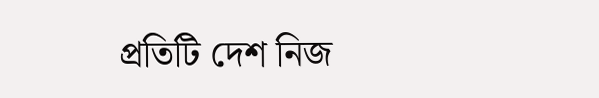প্রতিটি দেশ নিজ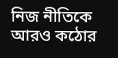নিজ নীতিকে আরও কঠোর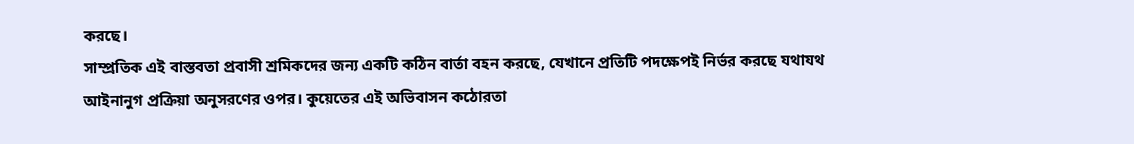করছে।
সাম্প্রতিক এই বাস্তবতা প্রবাসী শ্রমিকদের জন্য একটি কঠিন বার্তা বহন করছে, যেখানে প্রতিটি পদক্ষেপই নির্ভর করছে যথাযথ আইনানুগ প্রক্রিয়া অনুসরণের ওপর। কুয়েতের এই অভিবাসন কঠোরতা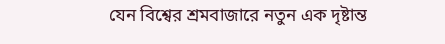যেন বিশ্বের শ্রমবাজারে নতুন এক দৃষ্টান্ত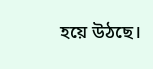হয়ে উঠছে।